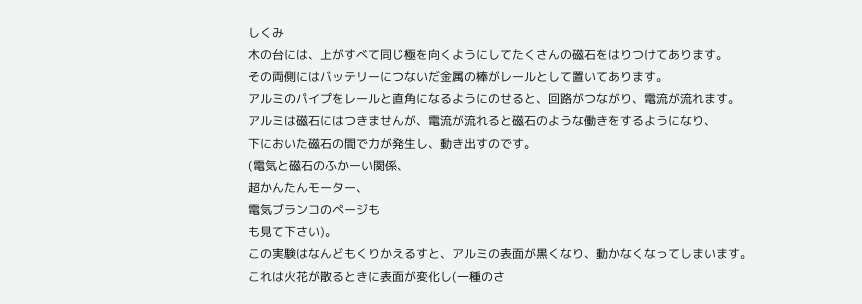しくみ
木の台には、上がすべて同じ極を向くようにしてたくさんの磁石をはりつけてあります。
その両側にはバッテリーにつないだ金属の棒がレールとして置いてあります。
アルミのパイプをレールと直角になるようにのせると、回路がつながり、電流が流れます。
アルミは磁石にはつきませんが、電流が流れると磁石のような働きをするようになり、
下においた磁石の間で力が発生し、動き出すのです。
(電気と磁石のふかーい関係、
超かんたんモーター、
電気ブランコのページも
も見て下さい)。
この実験はなんどもくりかえるすと、アルミの表面が黒くなり、動かなくなってしまいます。
これは火花が散るときに表面が変化し(一種のさ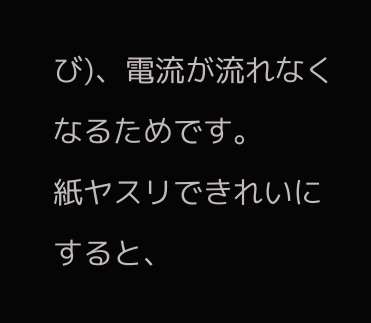び)、電流が流れなくなるためです。
紙ヤスリできれいにすると、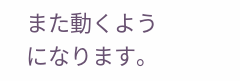また動くようになります。